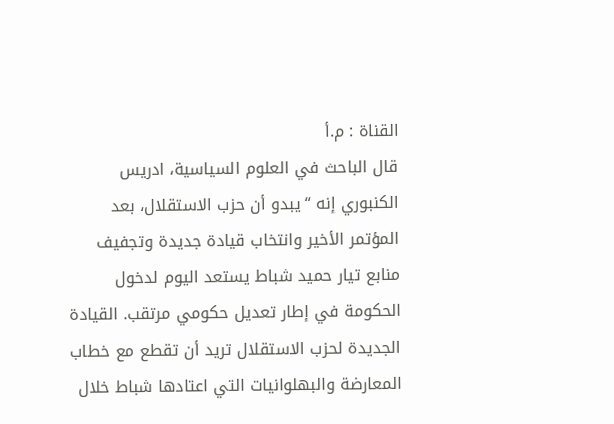القناة : م.أ
قال الباحث في العلوم السياسية، ادريس الكنبوري إنه “يبدو أن حزب الاستقلال، بعد المؤتمر الأخير وانتخاب قيادة جديدة وتجفيف منابع تيار حميد شباط يستعد اليوم لدخول الحكومة في إطار تعديل حكومي مرتقب. القيادة الجديدة لحزب الاستقلال تريد أن تقطع مع خطاب المعارضة والبهلوانيات التي اعتادها شباط خلال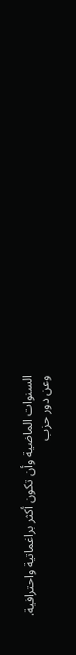السنوات الماضية وأن تكون أكثر براغماتية واحترافية.
وعن دور حزب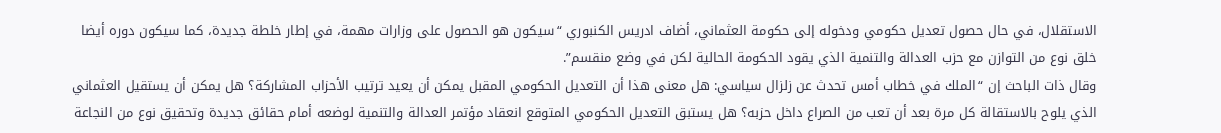الاستقلال، في حال حصول تعديل حكومي ودخوله إلى حكومة العثماني، أضاف ادريس الكنبوري “سيكون هو الحصول على وزارات مهمة، في إطار خلطة جديدة، كما سيكون دوره أيضا خلق نوع من التوازن مع حزب العدالة والتنمية الذي يقود الحكومة الحالية لكن في وضع منقسم”.
وقال ذات الباحث إن “الملك في خطاب أمس تحدث عن زلزال سياسي: هل معنى هذا أن التعديل الحكومي المقبل يمكن أن يعيد ترتيب الأحزاب المشاركة؟ هل يمكن أن يستقيل العثماني الذي يلوح بالاستقالة كل مرة بعد أن تعب من الصراع داخل حزبه؟ هل يستبق التعديل الحكومي المتوقع انعقاد مؤتمر العدالة والتنمية لوضعه أمام حقائق جديدة وتحقيق نوع من النجاعة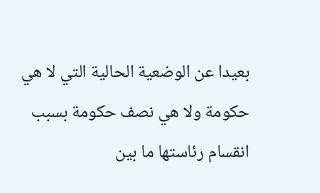بعيدا عن الوضعية الحالية التي لا هي حكومة ولا هي نصف حكومة بسبب انقسام رئاستها ما بين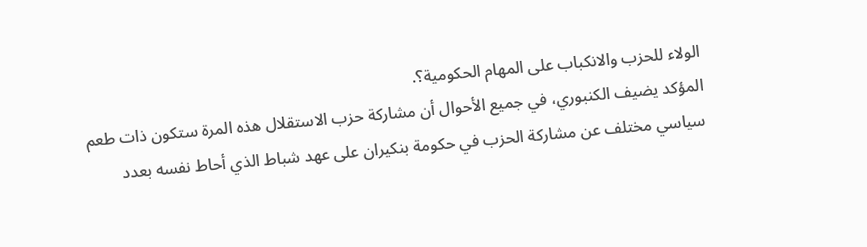الولاء للحزب والانكباب على المهام الحكومية؟.
المؤكد يضيف الكنبوري، في جميع الأحوال أن مشاركة حزب الاستقلال هذه المرة ستكون ذات طعم سياسي مختلف عن مشاركة الحزب في حكومة بنكيران على عهد شباط الذي أحاط نفسه بعدد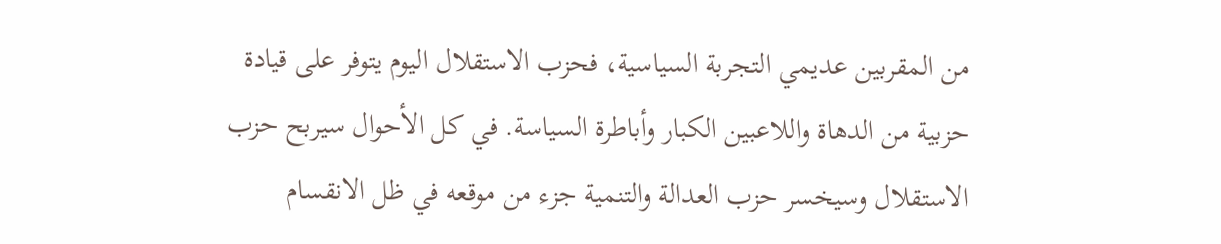من المقربين عديمي التجربة السياسية، فحزب الاستقلال اليوم يتوفر على قيادة حزبية من الدهاة واللاعبين الكبار وأباطرة السياسة. في كل الأحوال سيربح حزب الاستقلال وسيخسر حزب العدالة والتنمية جزء من موقعه في ظل الانقسام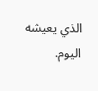الذي يعيشه اليوم.